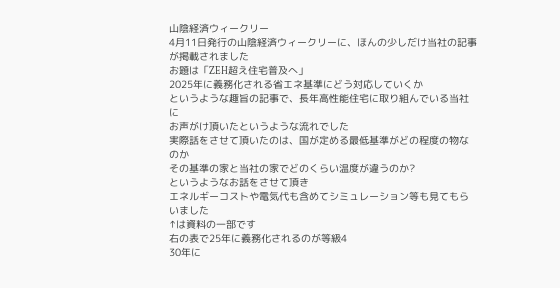山陰経済ウィークリー
4月11日発行の山陰経済ウィークリーに、ほんの少しだけ当社の記事が掲載されました
お題は「ZEH超え住宅普及へ」
2025年に義務化される省エネ基準にどう対応していくか
というような趣旨の記事で、長年高性能住宅に取り組んでいる当社に
お声がけ頂いたというような流れでした
実際話をさせて頂いたのは、国が定める最低基準がどの程度の物なのか
その基準の家と当社の家でどのくらい温度が違うのか?
というようなお話をさせて頂き
エネルギーコストや電気代も含めてシミュレーション等も見てもらいました
↑は資料の一部です
右の表で25年に義務化されるのが等級4
30年に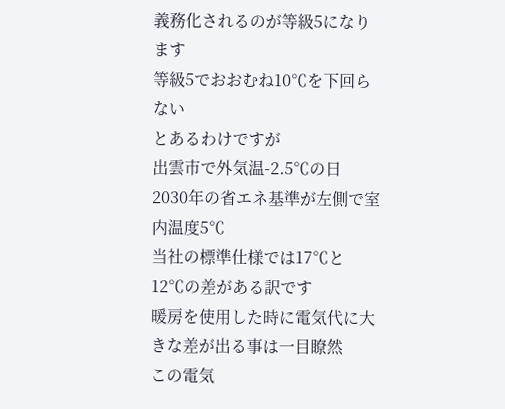義務化されるのが等級5になります
等級5でおおむね10℃を下回らない
とあるわけですが
出雲市で外気温-2.5℃の日
2030年の省エネ基準が左側で室内温度5℃
当社の標準仕様では17℃と
12℃の差がある訳です
暖房を使用した時に電気代に大きな差が出る事は一目瞭然
この電気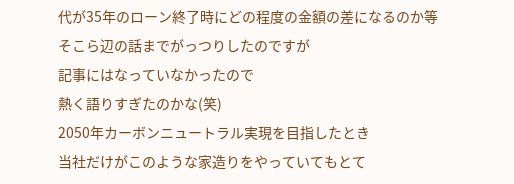代が35年のローン終了時にどの程度の金額の差になるのか等
そこら辺の話までがっつりしたのですが
記事にはなっていなかったので
熱く語りすぎたのかな(笑)
2050年カーボンニュートラル実現を目指したとき
当社だけがこのような家造りをやっていてもとて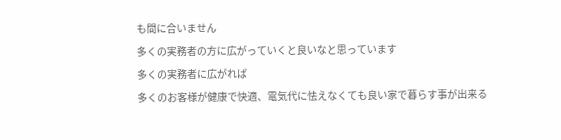も間に合いません
多くの実務者の方に広がっていくと良いなと思っています
多くの実務者に広がれば
多くのお客様が健康で快適、電気代に怯えなくても良い家で暮らす事が出来る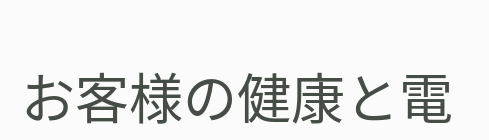お客様の健康と電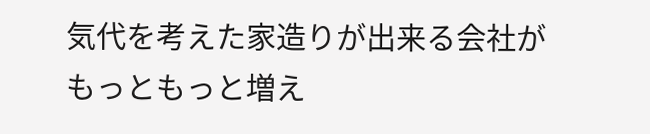気代を考えた家造りが出来る会社が
もっともっと増え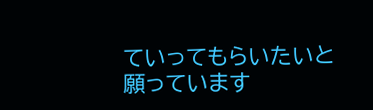ていってもらいたいと願っています